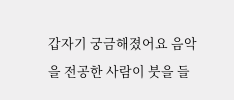갑자기 궁금해졌어요 음악을 전공한 사람이 붓을 들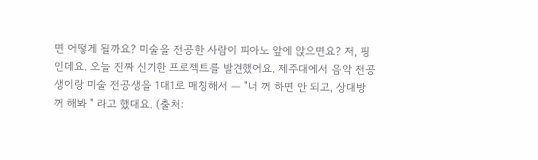면 어떻게 될까요? 미술을 전공한 사람이 피아노 앞에 앉으면요? 저, 핑인데요. 오늘 진짜 신기한 프로젝트를 발견했어요. 제주대에서 음악 전공생이랑 미술 전공생을 1대1로 매칭해서 — "너 꺼 하면 안 되고, 상대방 꺼 해봐 " 라고 했대요. (출처: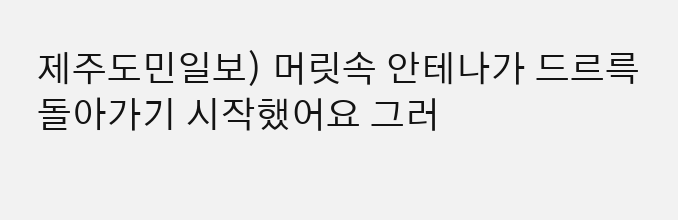제주도민일보) 머릿속 안테나가 드르륵 돌아가기 시작했어요 그러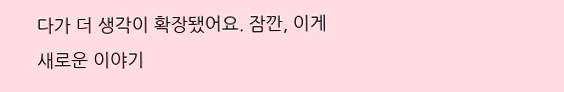다가 더 생각이 확장됐어요. 잠깐, 이게 새로운 이야기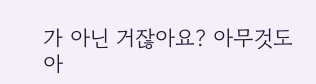가 아닌 거잖아요? 아무것도 아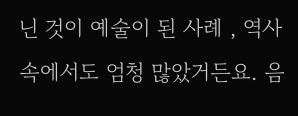닌 것이 예술이 된 사례 , 역사 속에서도 엄청 많았거든요. 음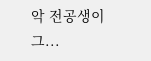악 전공생이 그...